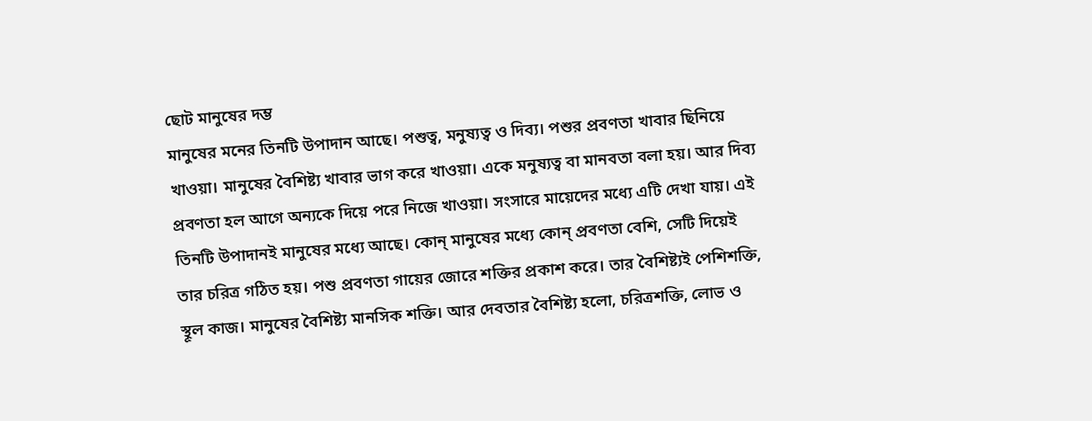ছোট মানুষের দম্ভ
মানুষের মনের তিনটি উপাদান আছে। পশুত্ব, মনুষ্যত্ব ও দিব্য। পশুর প্রবণতা খাবার ছিনিয়ে খাওয়া। মানুষের বৈশিষ্ট্য খাবার ভাগ করে খাওয়া। একে মনুষ্যত্ব বা মানবতা বলা হয়। আর দিব্য প্রবণতা হল আগে অন্যকে দিয়ে পরে নিজে খাওয়া। সংসারে মায়েদের মধ্যে এটি দেখা যায়। এই তিনটি উপাদানই মানুষের মধ্যে আছে। কোন্ মানুষের মধ্যে কোন্ প্রবণতা বেশি, সেটি দিয়েই তার চরিত্র গঠিত হয়। পশু প্রবণতা গায়ের জোরে শক্তির প্রকাশ করে। তার বৈশিষ্ট্যই পেশিশক্তি, স্থূল কাজ। মানুষের বৈশিষ্ট্য মানসিক শক্তি। আর দেবতার বৈশিষ্ট্য হলো, চরিত্রশক্তি, লোভ ও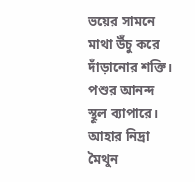ভয়ের সামনে মাথা উঁচু করে দাঁড়ানোর শক্তি। পশুর আনন্দ স্থূল ব্যাপারে। আহার নিদ্রা মৈথুন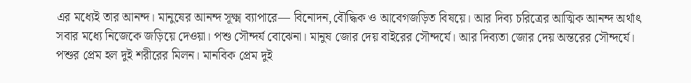এর মধ্যেই তার আনন্দ। মানুষের আনন্দ সূক্ষ্ম ব্যাপারে— বিনোদন,বৌদ্ধিক ও আবেগজড়িত বিষয়ে। আর দিব্য চরিত্রের আত্মিক আনন্দ অর্থাৎ সবার মধ্যে নিজেকে জড়িয়ে দেওয়া। পশু সৌন্দর্য বোঝেনা। মানুষ জোর দেয় বাইরের সৌন্দর্যে। আর দিব্যতা জোর দেয় অন্তরের সৌন্দর্যে। পশুর প্রেম হল দুই শরীরের মিলন। মানবিক প্রেম দুই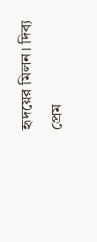হৃদয়ের মিলন। দিব্য প্রেম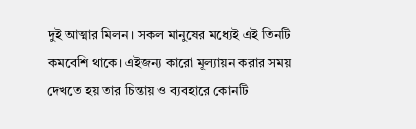দুই আত্মার মিলন। সকল মানুষের মধ্যেই এই তিনটি কমবেশি থাকে। এইজন্য কারো মূল্যায়ন করার সময় দেখতে হয় তার চিন্তায় ও ব্যবহারে কোনটি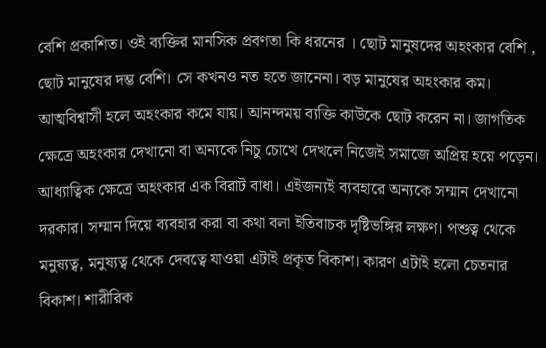বেশি প্রকাশিত। ওই ব্যক্তির মানসিক প্রবণতা কি ধরনের । ছোট মানুষদের অহংকার বেশি , ছোট মানুষের দম্ভ বেশি। সে কখনও নত হতে জানেনা। বড় মানুষের অহংকার কম। আত্মবিশ্বাসী হলে অহংকার কমে যায়। আনন্দময় ব্যক্তি কাউকে ছোট করেন না। জাগতিক ক্ষেত্রে অহংকার দেখানো বা অন্যকে নিচু চোখে দেখলে নিজেই সমাজে অপ্রিয় হয়ে পড়েন। আধ্যাত্বিক ক্ষেত্রে অহংকার এক বিরাট বাধা। এইজন্যই ব্যবহারে অন্যকে সম্মান দেখানো দরকার। সম্মান দিয়ে ব্যবহার করা বা কথা বলা ইতিবাচক দৃষ্টিভঙ্গির লক্ষণ। পশুত্ব থেকে মনুষ্যত্ব, মনুষ্যত্ব থেকে দেবত্বে যাওয়া এটাই প্রকৃত বিকাশ। কারণ এটাই হলো চেতনার বিকাশ। শারীরিক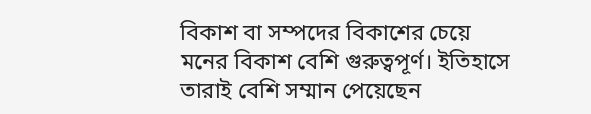বিকাশ বা সম্পদের বিকাশের চেয়ে মনের বিকাশ বেশি গুরুত্বপূর্ণ। ইতিহাসে তারাই বেশি সম্মান পেয়েছেন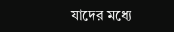যাদের মধ্যে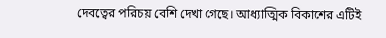দেবত্বের পরিচয় বেশি দেখা গেছে। আধ্যাত্মিক বিকাশের এটিই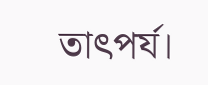তাৎপর্য।